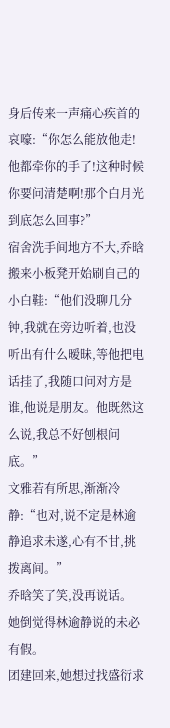身后传来一声痛心疾首的哀嚎:“你怎么能放他走!他都牵你的手了!这种时候你要问清楚啊!那个白月光到底怎么回事?”
宿舍洗手间地方不大,乔晗搬来小板凳开始刷自己的小白鞋:“他们没聊几分钟,我就在旁边听着,也没听出有什么暧昧,等他把电话挂了,我随口问对方是谁,他说是朋友。他既然这么说,我总不好刨根问底。”
文雅若有所思,渐渐冷静:“也对,说不定是林逾静追求未遂,心有不甘,挑拨离间。”
乔晗笑了笑,没再说话。
她倒觉得林逾静说的未必有假。
团建回来,她想过找盛衍求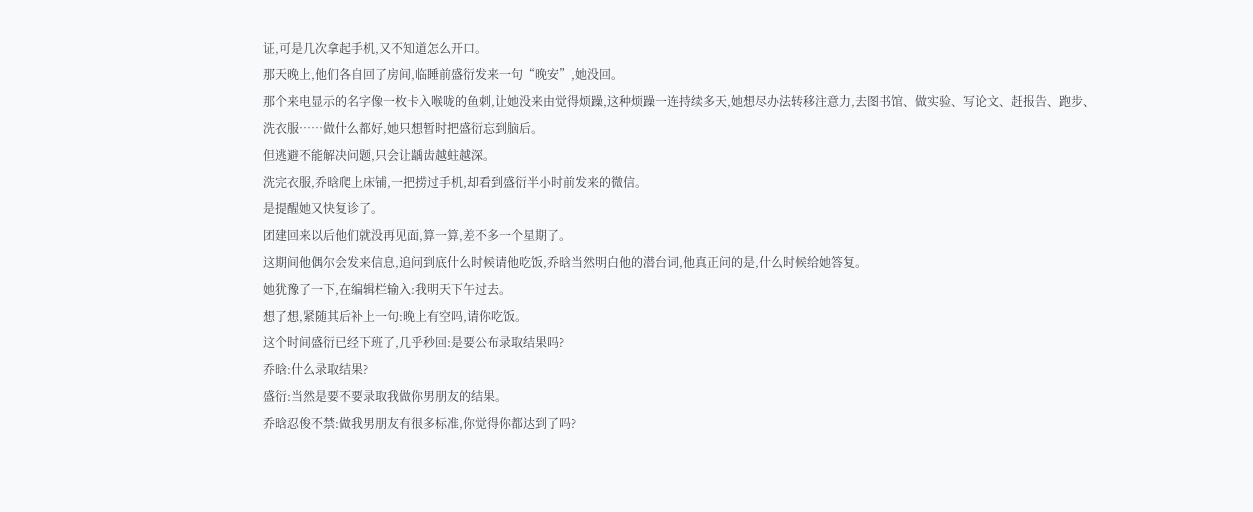证,可是几次拿起手机,又不知道怎么开口。
那天晚上,他们各自回了房间,临睡前盛衍发来一句“晚安”,她没回。
那个来电显示的名字像一枚卡入喉咙的鱼刺,让她没来由觉得烦躁,这种烦躁一连持续多天,她想尽办法转移注意力,去图书馆、做实验、写论文、赶报告、跑步、洗衣服……做什么都好,她只想暂时把盛衍忘到脑后。
但逃避不能解决问题,只会让龋齿越蛀越深。
洗完衣服,乔晗爬上床铺,一把捞过手机,却看到盛衍半小时前发来的微信。
是提醒她又快复诊了。
团建回来以后他们就没再见面,算一算,差不多一个星期了。
这期间他偶尔会发来信息,追问到底什么时候请他吃饭,乔晗当然明白他的潜台词,他真正问的是,什么时候给她答复。
她犹豫了一下,在编辑栏输入:我明天下午过去。
想了想,紧随其后补上一句:晚上有空吗,请你吃饭。
这个时间盛衍已经下班了,几乎秒回:是要公布录取结果吗?
乔晗:什么录取结果?
盛衍:当然是要不要录取我做你男朋友的结果。
乔晗忍俊不禁:做我男朋友有很多标准,你觉得你都达到了吗?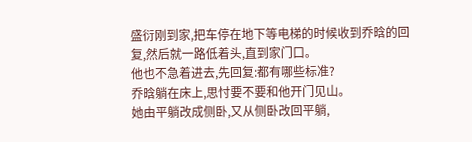盛衍刚到家,把车停在地下等电梯的时候收到乔晗的回复,然后就一路低着头,直到家门口。
他也不急着进去,先回复:都有哪些标准?
乔晗躺在床上,思忖要不要和他开门见山。
她由平躺改成侧卧,又从侧卧改回平躺,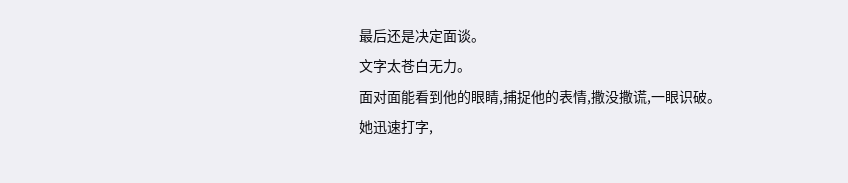最后还是决定面谈。
文字太苍白无力。
面对面能看到他的眼睛,捕捉他的表情,撒没撒谎,一眼识破。
她迅速打字,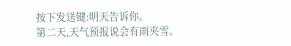按下发送键:明天告诉你。
第二天,天气预报说会有雨夹雪。